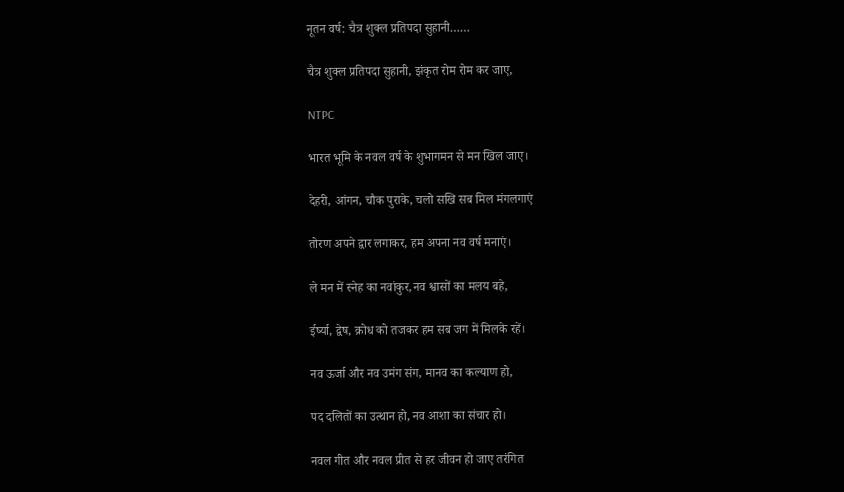नूतन वर्ष: चैत्र शुक्ल प्रतिपदा सुहानी……

चैत्र शुक्ल प्रतिपदा सुहानी, झंकृत रोम रोम कर जाए,

NTPC

भारत भूमि के नवल वर्ष के शुभागमन से मन खिल जाए।

देहरी, आंगन, चौक पुराके, चलो सखि सब मिल मंगलगाएं

तोरण अपने द्वार लगाकर, हम अपना नव वर्ष मनाएं।

ले मन में स्नेह का नवांकुर,नव श्वासों का मलय बहे,

ईर्ष्या, द्वेष, क्रोध को तजकर हम सब जग में मिलके रहें।

नव ऊर्जा और नव उमंग संग, मानव का कल्याण हो,

पद दलितों का उत्थान हो, नव आशा का संचार हो।

नवल गीत और नवल प्रीत से हर जीवन हो जाए तरंगित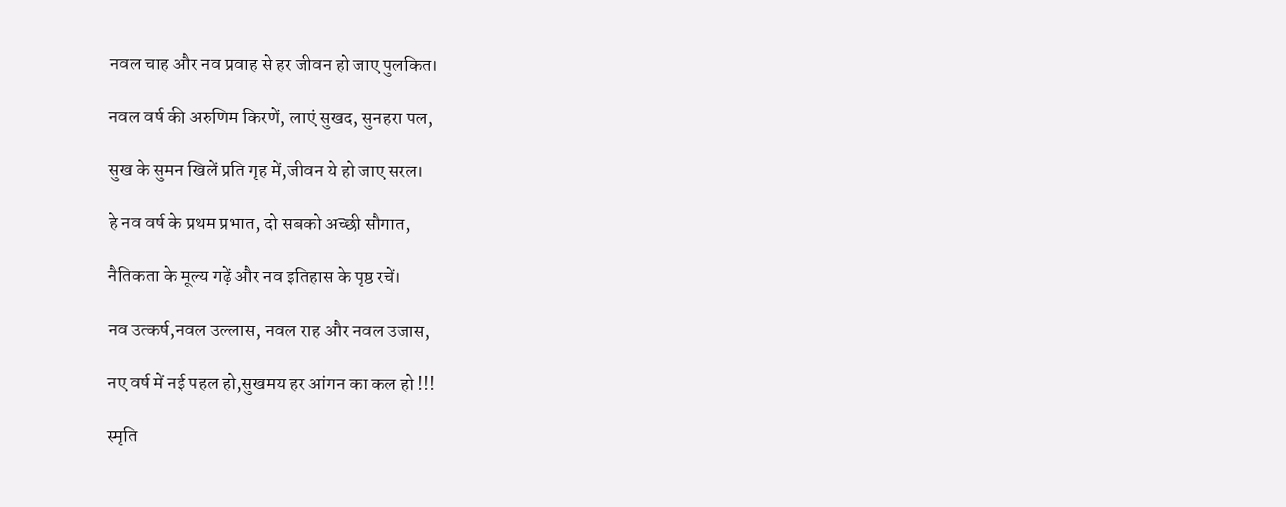नवल चाह और नव प्रवाह से हर जीवन हो जाए पुलकित।

नवल वर्ष की अरुणिम किरणें, लाएं सुखद, सुनहरा पल,

सुख के सुमन खिलें प्रति गृह में,जीवन ये हो जाए सरल।

हे नव वर्ष के प्रथम प्रभात, दो सबको अच्छी सौगात,

नैतिकता के मूल्य गढ़ें और नव इतिहास के पृष्ठ रचें।

नव उत्कर्ष,नवल उल्लास, नवल राह और नवल उजास,

नए वर्ष में नई पहल हो,सुखमय हर आंगन का कल हो !!!

स्मृति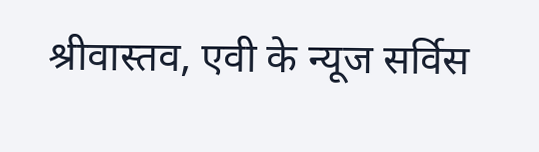श्रीवास्तव, एवी के न्यूज सर्विस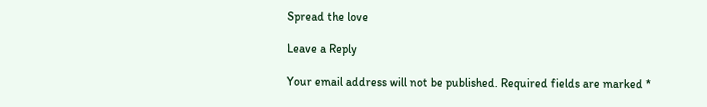Spread the love

Leave a Reply

Your email address will not be published. Required fields are marked *